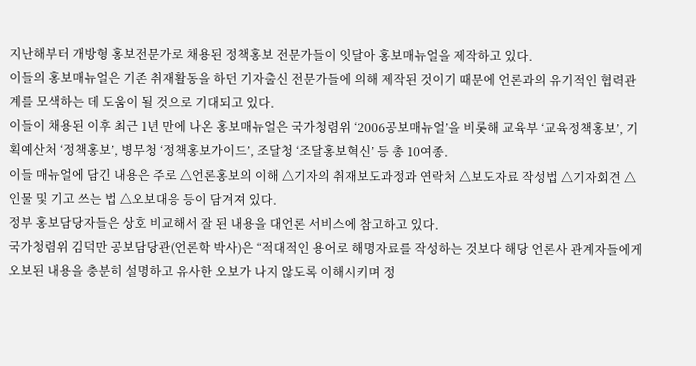지난해부터 개방형 홍보전문가로 채용된 정책홍보 전문가들이 잇달아 홍보매뉴얼을 제작하고 있다.
이들의 홍보매뉴얼은 기존 취재활동을 하던 기자출신 전문가들에 의해 제작된 것이기 때문에 언론과의 유기적인 협력관계를 모색하는 데 도움이 될 것으로 기대되고 있다.
이들이 채용된 이후 최근 1년 만에 나온 홍보매뉴얼은 국가청렴위 ‘2006공보매뉴얼’을 비롯해 교육부 ‘교육정책홍보’, 기획예산처 ‘정책홍보’, 병무청 ‘정책홍보가이드’, 조달청 ‘조달홍보혁신’ 등 총 10여종.
이들 매뉴얼에 담긴 내용은 주로 △언론홍보의 이해 △기자의 취재보도과정과 연락처 △보도자료 작성법 △기자회견 △인물 및 기고 쓰는 법 △오보대응 등이 담겨져 있다.
정부 홍보담당자들은 상호 비교해서 잘 된 내용을 대언론 서비스에 참고하고 있다.
국가청렴위 김덕만 공보담당관(언론학 박사)은 “적대적인 용어로 해명자료를 작성하는 것보다 해당 언론사 관계자들에게 오보된 내용을 충분히 설명하고 유사한 오보가 나지 않도록 이해시키며 정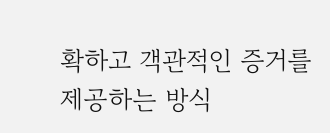확하고 객관적인 증거를 제공하는 방식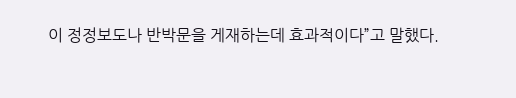이 정정보도나 반박문을 게재하는데 효과적이다”고 말했다.